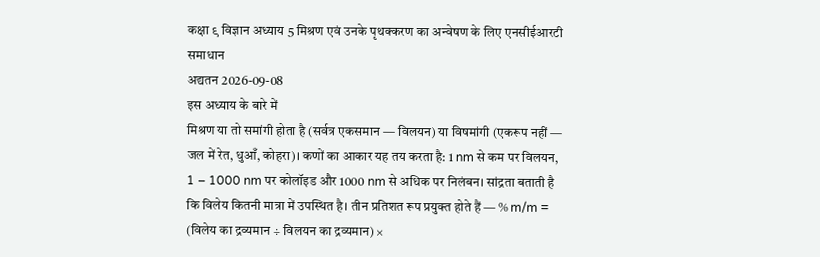कक्षा ९ विज्ञान अध्याय 5 मिश्रण एवं उनके पृथक्करण का अन्वेषण के लिए एनसीईआरटी समाधान
अद्यतन 2026-09-08
इस अध्याय के बारे में
मिश्रण या तो समांगी होता है (सर्वत्र एकसमान — विलयन) या विषमांगी (एकरूप नहीं — जल में रेत, धुआँ, कोहरा)। कणों का आकार यह तय करता है: 1 nm से कम पर विलयन, 1 – 1000 nm पर कोलॉइड और 1000 nm से अधिक पर निलंबन। सांद्रता बताती है कि विलेय कितनी मात्रा में उपस्थित है। तीन प्रतिशत रूप प्रयुक्त होते हैं — % m/m = (विलेय का द्रव्यमान ÷ विलयन का द्रव्यमान) ×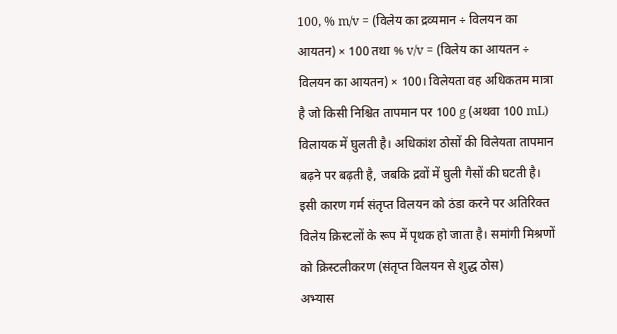100, % m/v = (विलेय का द्रव्यमान ÷ विलयन का आयतन) × 100 तथा % v/v = (विलेय का आयतन ÷ विलयन का आयतन) × 100। विलेयता वह अधिकतम मात्रा है जो किसी निश्चित तापमान पर 100 g (अथवा 100 mL) विलायक में घुलती है। अधिकांश ठोसों की विलेयता तापमान बढ़ने पर बढ़ती है, जबकि द्रवों में घुली गैसों की घटती है। इसी कारण गर्म संतृप्त विलयन को ठंडा करने पर अतिरिक्त विलेय क्रिस्टलों के रूप में पृथक हो जाता है। समांगी मिश्रणों को क्रिस्टलीकरण (संतृप्त विलयन से शुद्ध ठोस)
अभ्यास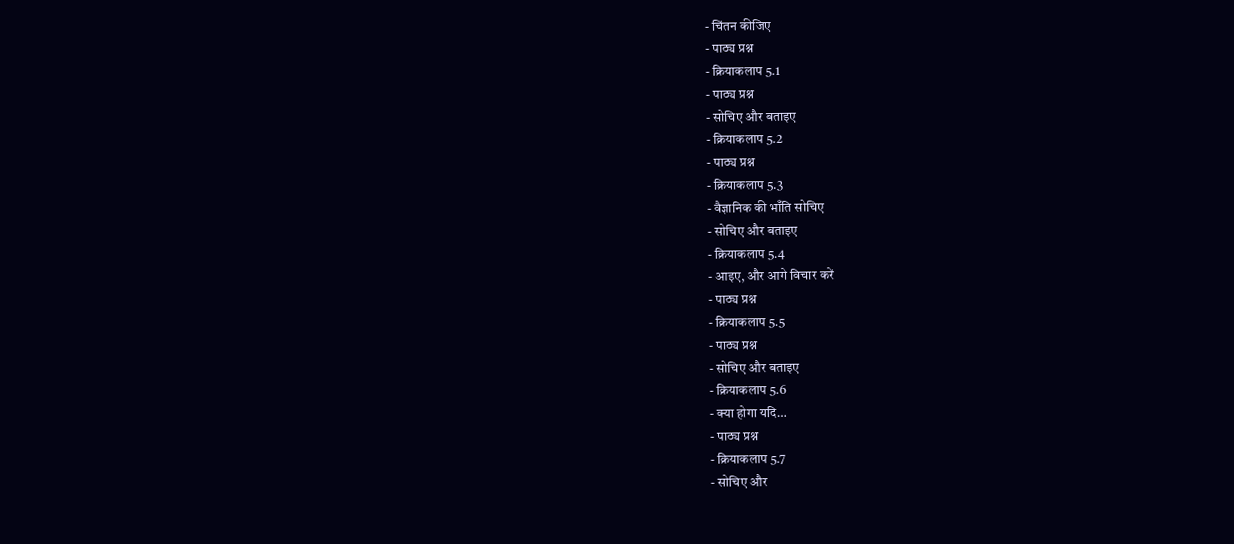- चिंतन कीजिए
- पाठ्य प्रश्न
- क्रियाकलाप 5.1
- पाठ्य प्रश्न
- सोचिए और बताइए
- क्रियाकलाप 5.2
- पाठ्य प्रश्न
- क्रियाकलाप 5.3
- वैज्ञानिक की भाँति सोचिए
- सोचिए और बताइए
- क्रियाकलाप 5.4
- आइए, और आगे विचार करें
- पाठ्य प्रश्न
- क्रियाकलाप 5.5
- पाठ्य प्रश्न
- सोचिए और बताइए
- क्रियाकलाप 5.6
- क्या होगा यदि…
- पाठ्य प्रश्न
- क्रियाकलाप 5.7
- सोचिए और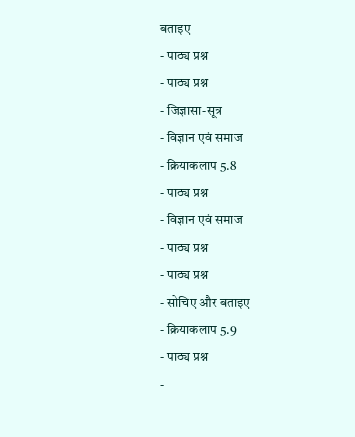बताइए
- पाठ्य प्रश्न
- पाठ्य प्रश्न
- जिज्ञासा-सूत्र
- विज्ञान एवं समाज
- क्रियाकलाप 5.8
- पाठ्य प्रश्न
- विज्ञान एवं समाज
- पाठ्य प्रश्न
- पाठ्य प्रश्न
- सोचिए और बताइए
- क्रियाकलाप 5.9
- पाठ्य प्रश्न
-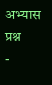अभ्यास प्रश्न
-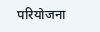परियोजना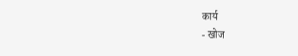कार्य
- खोज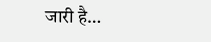जारी है…